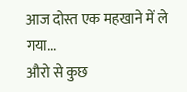आज दोस्त एक महखाने में ले गया...
औरो से कुछ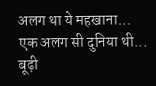अलग था ये महखाना...
एक अलग सी दुनिया थी...
बूढ़ी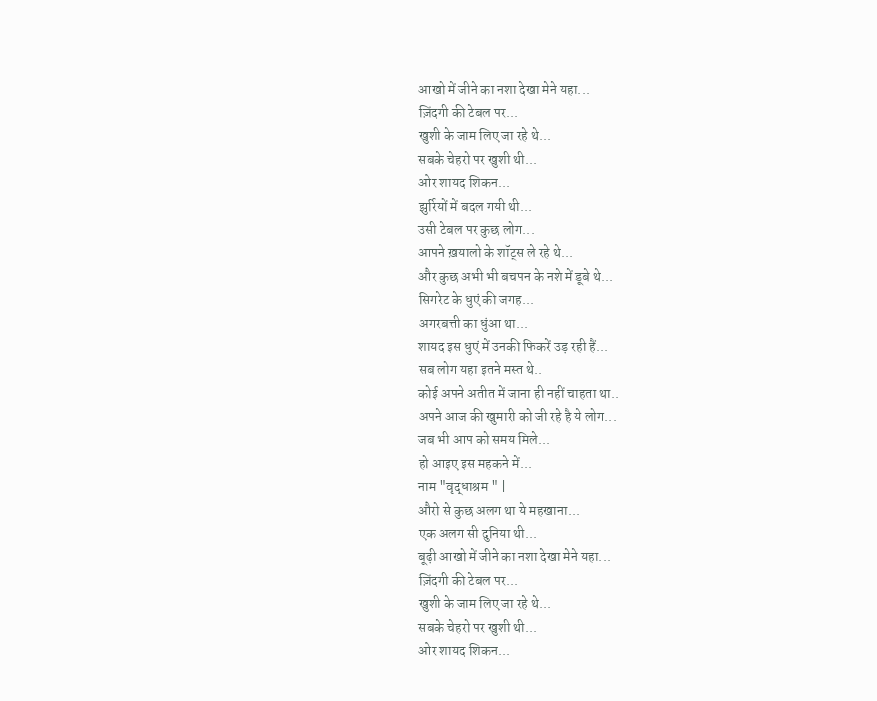आखो में जीने का नशा देखा मेने यहा...
ज़िंदगी की टेबल पर...
खुशी के जाम लिए जा रहे थे...
सबके चेहरो पर खुशी थी...
ओर शायद शिकन...
झुर्रियों में बदल गयी थी...
उसी टेबल पर कुछ लोग...
आपने ख़यालो के शॉट्स ले रहे थे...
और कुछ अभी भी बचपन के नशे में डूबे थे...
सिगरेट के धुएं की जगह...
अगरबत्ती का धुंआ था...
शायद इस धुएं में उनकी फिकरें उड़ रही हैं...
सब लोग यहा इतने मस्त थे..
कोई अपने अतीत में जाना ही नहीं चाहता था..
अपने आज की खुमारी को जी रहे है ये लोग...
जब भी आप को समय मिले...
हो आइए इस महकने में...
नाम "वृद्धाश्रम " |
औरो से कुछ अलग था ये महखाना...
एक अलग सी दुनिया थी...
बूढ़ी आखो में जीने का नशा देखा मेने यहा...
ज़िंदगी की टेबल पर...
खुशी के जाम लिए जा रहे थे...
सबके चेहरो पर खुशी थी...
ओर शायद शिकन...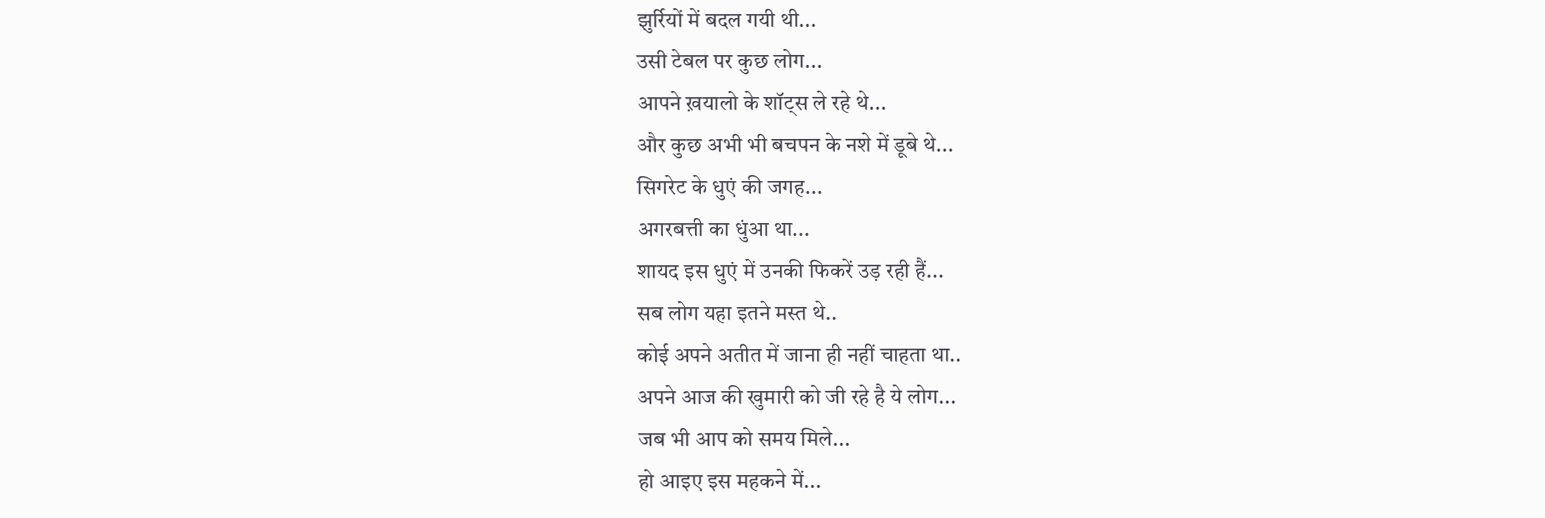झुर्रियों में बदल गयी थी...
उसी टेबल पर कुछ लोग...
आपने ख़यालो के शॉट्स ले रहे थे...
और कुछ अभी भी बचपन के नशे में डूबे थे...
सिगरेट के धुएं की जगह...
अगरबत्ती का धुंआ था...
शायद इस धुएं में उनकी फिकरें उड़ रही हैं...
सब लोग यहा इतने मस्त थे..
कोई अपने अतीत में जाना ही नहीं चाहता था..
अपने आज की खुमारी को जी रहे है ये लोग...
जब भी आप को समय मिले...
हो आइए इस महकने में...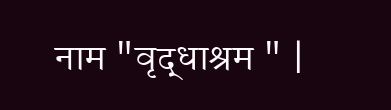नाम "वृद्धाश्रम " |